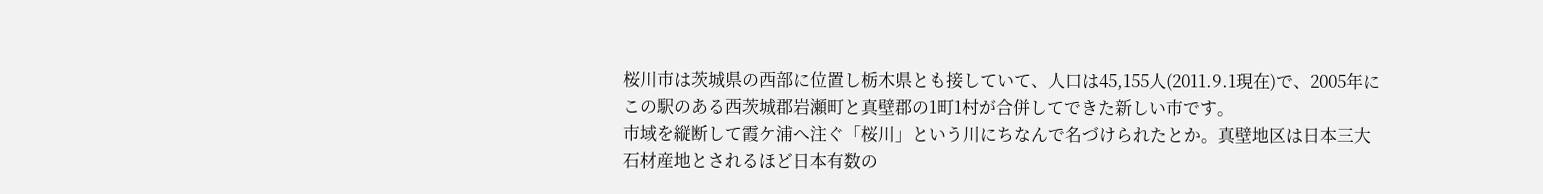桜川市は茨城県の西部に位置し栃木県とも接していて、人口は45,155人(2011.9.1現在)で、2005年にこの駅のある西茨城郡岩瀬町と真壁郡の1町1村が合併してできた新しい市です。
市域を縦断して霞ケ浦へ注ぐ「桜川」という川にちなんで名づけられたとか。真壁地区は日本三大石材産地とされるほど日本有数の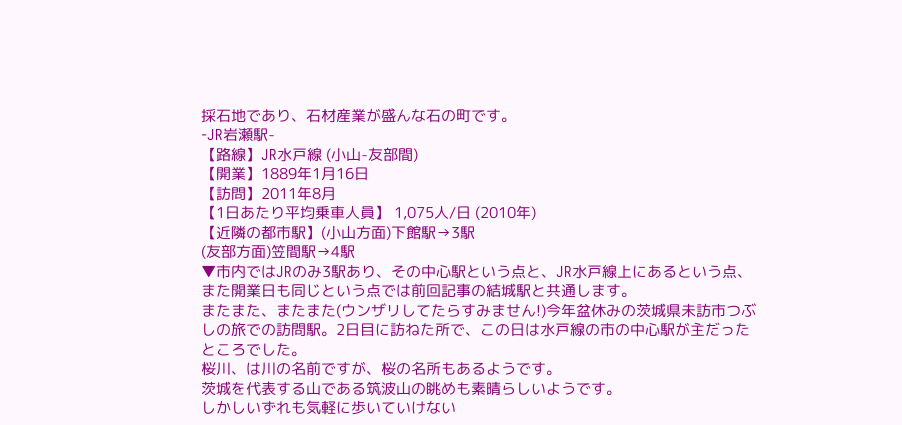採石地であり、石材産業が盛んな石の町です。
-JR岩瀬駅-
【路線】JR水戸線 (小山-友部間)
【開業】1889年1月16日
【訪問】2011年8月
【1日あたり平均乗車人員】 1,075人/日 (2010年)
【近隣の都市駅】(小山方面)下館駅→3駅
(友部方面)笠間駅→4駅
▼市内ではJRのみ3駅あり、その中心駅という点と、JR水戸線上にあるという点、また開業日も同じという点では前回記事の結城駅と共通します。
またまた、またまた(ウンザリしてたらすみません!)今年盆休みの茨城県未訪市つぶしの旅での訪問駅。2日目に訪ねた所で、この日は水戸線の市の中心駅が主だったところでした。
桜川、は川の名前ですが、桜の名所もあるようです。
茨城を代表する山である筑波山の眺めも素晴らしいようです。
しかしいずれも気軽に歩いていけない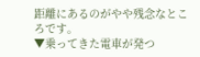距離にあるのがやや残念なところです。
▼乗ってきた電車が発つ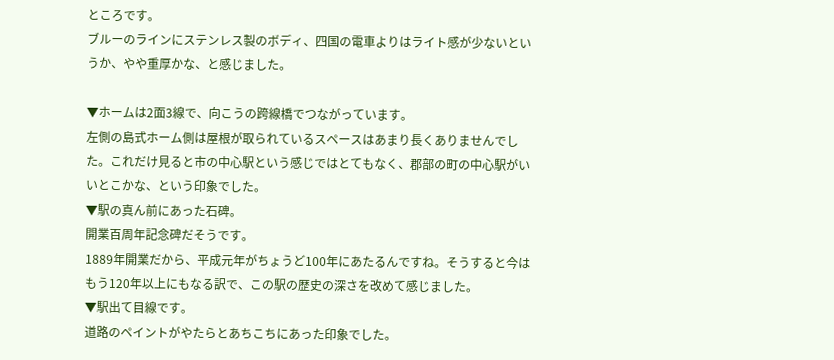ところです。
ブルーのラインにステンレス製のボディ、四国の電車よりはライト感が少ないというか、やや重厚かな、と感じました。

▼ホームは2面3線で、向こうの跨線橋でつながっています。
左側の島式ホーム側は屋根が取られているスペースはあまり長くありませんでした。これだけ見ると市の中心駅という感じではとてもなく、郡部の町の中心駅がいいとこかな、という印象でした。
▼駅の真ん前にあった石碑。
開業百周年記念碑だそうです。
1889年開業だから、平成元年がちょうど100年にあたるんですね。そうすると今はもう120年以上にもなる訳で、この駅の歴史の深さを改めて感じました。
▼駅出て目線です。
道路のペイントがやたらとあちこちにあった印象でした。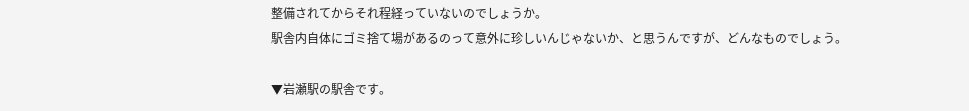整備されてからそれ程経っていないのでしょうか。
駅舎内自体にゴミ捨て場があるのって意外に珍しいんじゃないか、と思うんですが、どんなものでしょう。

▼岩瀬駅の駅舎です。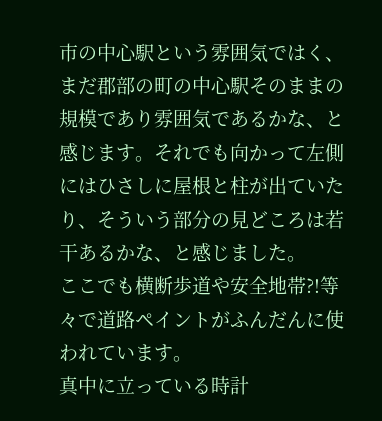市の中心駅という雰囲気ではく、まだ郡部の町の中心駅そのままの規模であり雰囲気であるかな、と感じます。それでも向かって左側にはひさしに屋根と柱が出ていたり、そういう部分の見どころは若干あるかな、と感じました。
ここでも横断歩道や安全地帯?!等々で道路ペイントがふんだんに使われています。
真中に立っている時計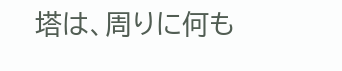塔は、周りに何も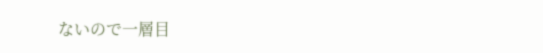ないので一層目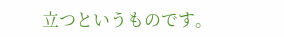立つというものです。